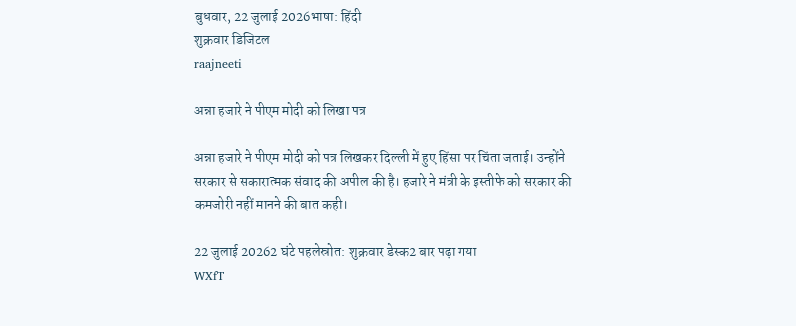बुधवार, 22 जुलाई 2026भाषा: हिंदी
शुक्रवार डिजिटल
raajneeti

अन्ना हजारे ने पीएम मोदी को लिखा पत्र

अन्ना हजारे ने पीएम मोदी को पत्र लिखकर दिल्ली में हुए हिंसा पर चिंता जताई। उन्होंने सरकार से सकारात्मक संवाद की अपील की है। हजारे ने मंत्री के इस्तीफे को सरकार की कमजोरी नहीं मानने की बात कही।

22 जुलाई 20262 घंटे पहलेस्रोत: शुक्रवार डेस्क2 बार पढ़ा गया
WXfT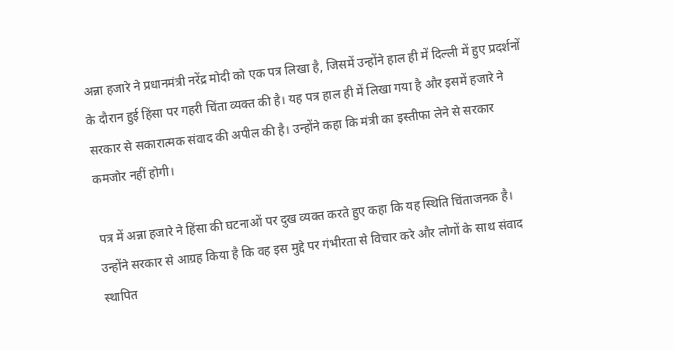अन्ना हजारे ने प्रधानमंत्री नरेंद्र मोदी को एक पत्र लिखा है, जिसमें उन्होंने हाल ही में दिल्ली में हुए प्रदर्शनों के दौरान हुई हिंसा पर गहरी चिंता व्यक्त की है। यह पत्र हाल ही में लिखा गया है और इसमें हजारे ने सरकार से सकारात्मक संवाद की अपील की है। उन्होंने कहा कि मंत्री का इस्तीफा लेने से सरकार कमजोर नहीं होगी।

पत्र में अन्ना हजारे ने हिंसा की घटनाओं पर दुख व्यक्त करते हुए कहा कि यह स्थिति चिंताजनक है। उन्होंने सरकार से आग्रह किया है कि वह इस मुद्दे पर गंभीरता से विचार करे और लोगों के साथ संवाद स्थापित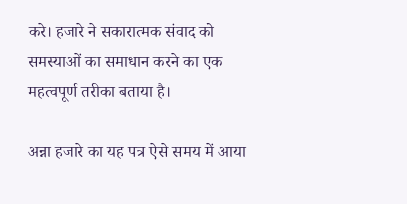करे। हजारे ने सकारात्मक संवाद को समस्याओं का समाधान करने का एक महत्वपूर्ण तरीका बताया है।

अन्ना हजारे का यह पत्र ऐसे समय में आया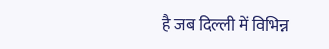है जब दिल्ली में विभिन्न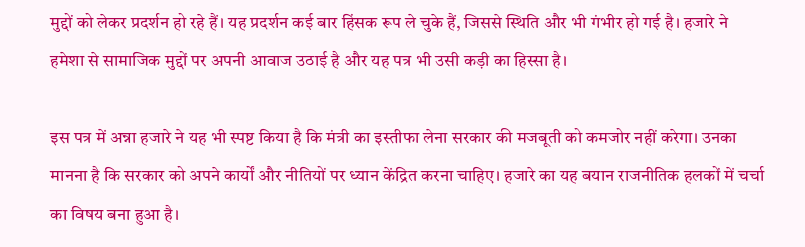मुद्दों को लेकर प्रदर्शन हो रहे हैं। यह प्रदर्शन कई बार हिंसक रूप ले चुके हैं, जिससे स्थिति और भी गंभीर हो गई है। हजारे ने हमेशा से सामाजिक मुद्दों पर अपनी आवाज उठाई है और यह पत्र भी उसी कड़ी का हिस्सा है।

इस पत्र में अन्ना हजारे ने यह भी स्पष्ट किया है कि मंत्री का इस्तीफा लेना सरकार की मजबूती को कमजोर नहीं करेगा। उनका मानना है कि सरकार को अपने कार्यों और नीतियों पर ध्यान केंद्रित करना चाहिए। हजारे का यह बयान राजनीतिक हलकों में चर्चा का विषय बना हुआ है।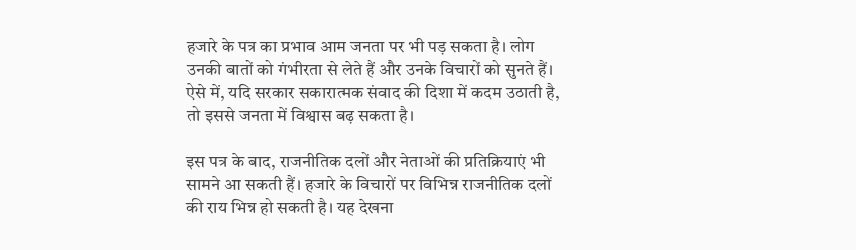हजारे के पत्र का प्रभाव आम जनता पर भी पड़ सकता है। लोग उनकी बातों को गंभीरता से लेते हैं और उनके विचारों को सुनते हैं। ऐसे में, यदि सरकार सकारात्मक संवाद की दिशा में कदम उठाती है, तो इससे जनता में विश्वास बढ़ सकता है।

इस पत्र के बाद, राजनीतिक दलों और नेताओं की प्रतिक्रियाएं भी सामने आ सकती हैं। हजारे के विचारों पर विभिन्न राजनीतिक दलों की राय भिन्न हो सकती है। यह देखना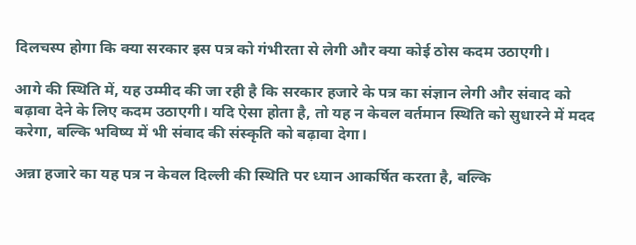दिलचस्प होगा कि क्या सरकार इस पत्र को गंभीरता से लेगी और क्या कोई ठोस कदम उठाएगी।

आगे की स्थिति में, यह उम्मीद की जा रही है कि सरकार हजारे के पत्र का संज्ञान लेगी और संवाद को बढ़ावा देने के लिए कदम उठाएगी। यदि ऐसा होता है, तो यह न केवल वर्तमान स्थिति को सुधारने में मदद करेगा, बल्कि भविष्य में भी संवाद की संस्कृति को बढ़ावा देगा।

अन्ना हजारे का यह पत्र न केवल दिल्ली की स्थिति पर ध्यान आकर्षित करता है, बल्कि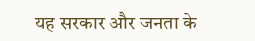यह सरकार और जनता के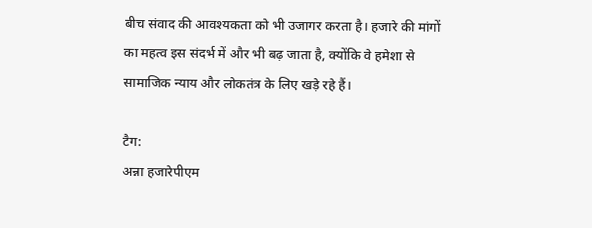बीच संवाद की आवश्यकता को भी उजागर करता है। हजारे की मांगों का महत्व इस संदर्भ में और भी बढ़ जाता है, क्योंकि वे हमेशा से सामाजिक न्याय और लोकतंत्र के लिए खड़े रहे हैं।

टैग:
अन्ना हजारेपीएम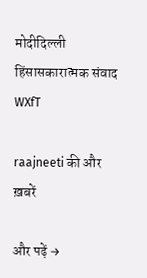मोदीदिल्ली हिंसासकारात्मक संवाद
WXfT

raajneeti की और ख़बरें

और पढ़ें →